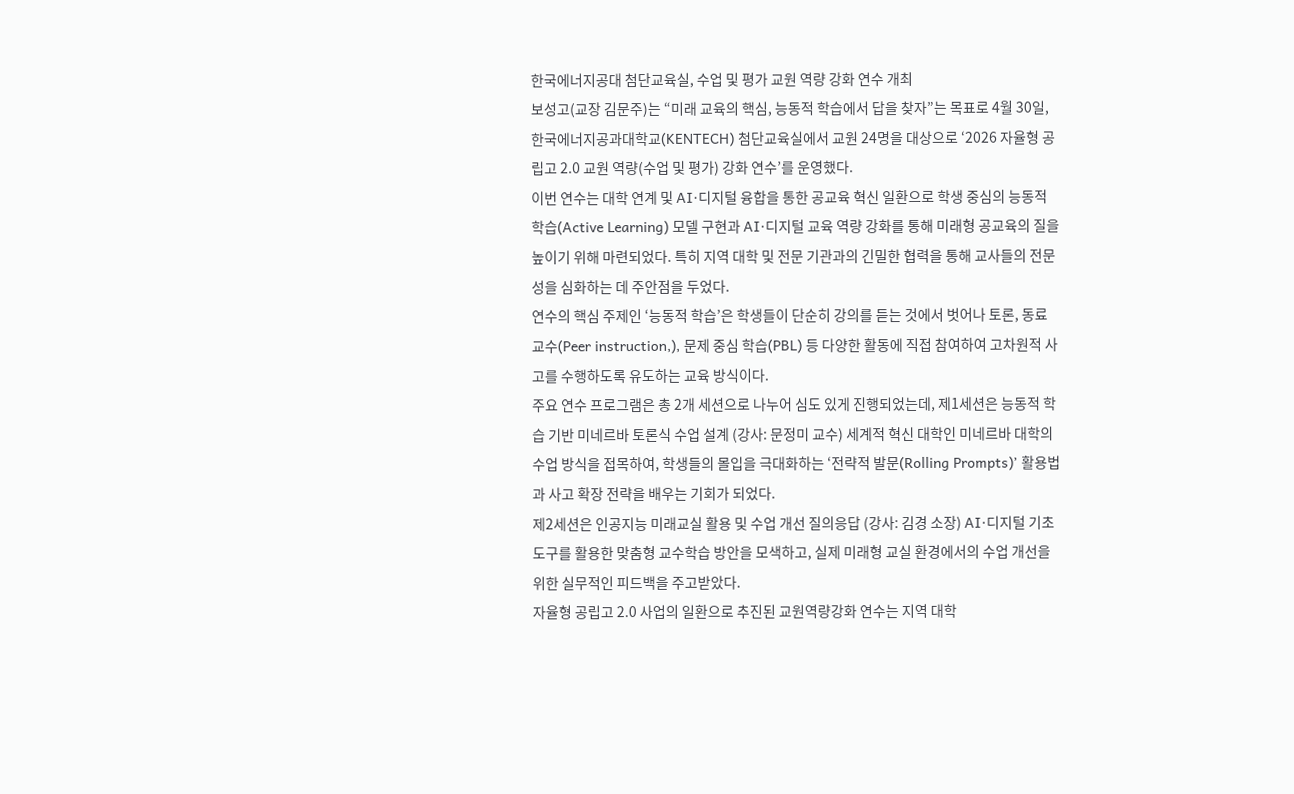한국에너지공대 첨단교육실, 수업 및 평가 교원 역량 강화 연수 개최
보성고(교장 김문주)는 “미래 교육의 핵심, 능동적 학습에서 답을 찾자”는 목표로 4월 30일, 한국에너지공과대학교(KENTECH) 첨단교육실에서 교원 24명을 대상으로 ‘2026 자율형 공립고 2.0 교원 역량(수업 및 평가) 강화 연수’를 운영했다.
이번 연수는 대학 연계 및 AI·디지털 융합을 통한 공교육 혁신 일환으로 학생 중심의 능동적 학습(Active Learning) 모델 구현과 AI·디지털 교육 역량 강화를 통해 미래형 공교육의 질을 높이기 위해 마련되었다. 특히 지역 대학 및 전문 기관과의 긴밀한 협력을 통해 교사들의 전문성을 심화하는 데 주안점을 두었다.
연수의 핵심 주제인 ‘능동적 학습’은 학생들이 단순히 강의를 듣는 것에서 벗어나 토론, 동료 교수(Peer instruction,), 문제 중심 학습(PBL) 등 다양한 활동에 직접 참여하여 고차원적 사고를 수행하도록 유도하는 교육 방식이다.
주요 연수 프로그램은 총 2개 세션으로 나누어 심도 있게 진행되었는데, 제1세션은 능동적 학습 기반 미네르바 토론식 수업 설계 (강사: 문정미 교수) 세계적 혁신 대학인 미네르바 대학의 수업 방식을 접목하여, 학생들의 몰입을 극대화하는 ‘전략적 발문(Rolling Prompts)’ 활용법과 사고 확장 전략을 배우는 기회가 되었다.
제2세션은 인공지능 미래교실 활용 및 수업 개선 질의응답 (강사: 김경 소장) AI·디지털 기초 도구를 활용한 맞춤형 교수학습 방안을 모색하고, 실제 미래형 교실 환경에서의 수업 개선을 위한 실무적인 피드백을 주고받았다.
자율형 공립고 2.0 사업의 일환으로 추진된 교원역량강화 연수는 지역 대학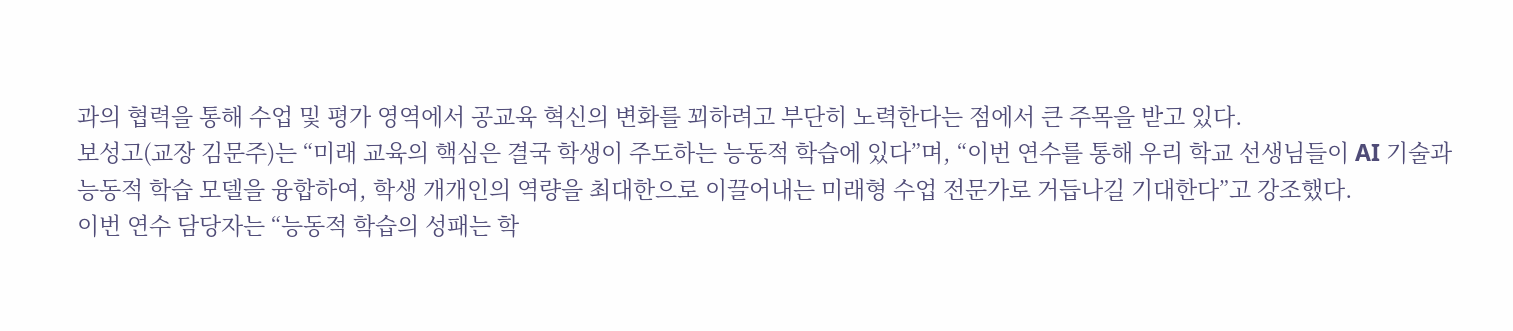과의 협력을 통해 수업 및 평가 영역에서 공교육 혁신의 변화를 꾀하려고 부단히 노력한다는 점에서 큰 주목을 받고 있다.
보성고(교장 김문주)는 “미래 교육의 핵심은 결국 학생이 주도하는 능동적 학습에 있다”며, “이번 연수를 통해 우리 학교 선생님들이 AI 기술과 능동적 학습 모델을 융합하여, 학생 개개인의 역량을 최대한으로 이끌어내는 미래형 수업 전문가로 거듭나길 기대한다”고 강조했다.
이번 연수 담당자는 “능동적 학습의 성패는 학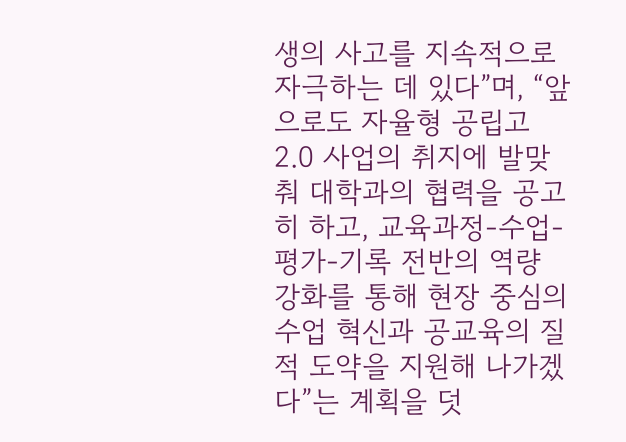생의 사고를 지속적으로 자극하는 데 있다”며, “앞으로도 자율형 공립고 2.0 사업의 취지에 발맞춰 대학과의 협력을 공고히 하고, 교육과정-수업-평가-기록 전반의 역량 강화를 통해 현장 중심의 수업 혁신과 공교육의 질적 도약을 지원해 나가겠다”는 계획을 덧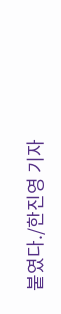붙였다./한진영 기자